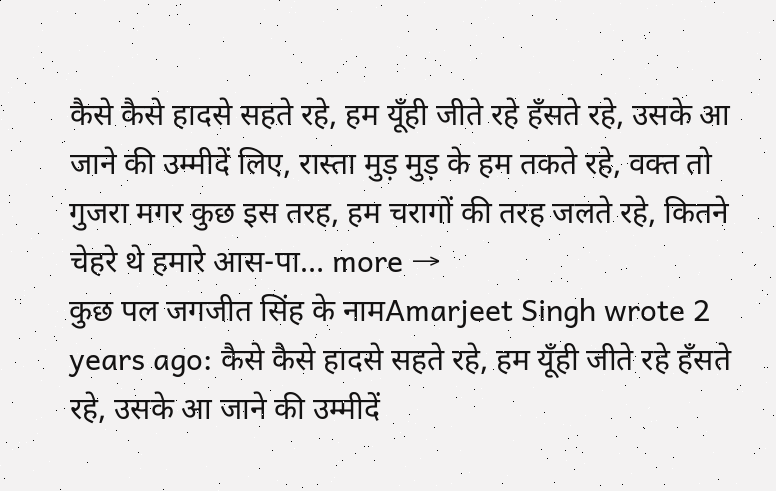कैसे कैसे हादसे सहते रहे, हम यूँही जीते रहे हँसते रहे, उसके आ जाने की उम्मीदें लिए, रास्ता मुड़ मुड़ के हम तकते रहे, वक्त तो गुजरा मगर कुछ इस तरह, हम चरागों की तरह जलते रहे, कितने चेहरे थे हमारे आस-पा… more →
कुछ पल जगजीत सिंह के नामAmarjeet Singh wrote 2 years ago: कैसे कैसे हादसे सहते रहे, हम यूँही जीते रहे हँसते रहे, उसके आ जाने की उम्मीदें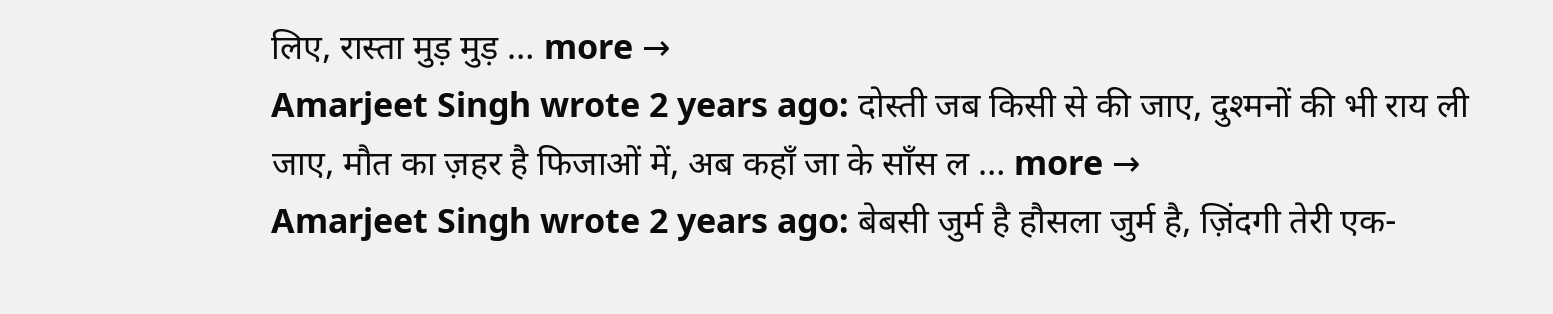लिए, रास्ता मुड़ मुड़ … more →
Amarjeet Singh wrote 2 years ago: दोस्ती जब किसी से की जाए, दुश्मनों की भी राय ली जाए, मौत का ज़हर है फिजाओं में, अब कहाँ जा के साँस ल … more →
Amarjeet Singh wrote 2 years ago: बेबसी जुर्म है हौसला जुर्म है, ज़िंदगी तेरी एक-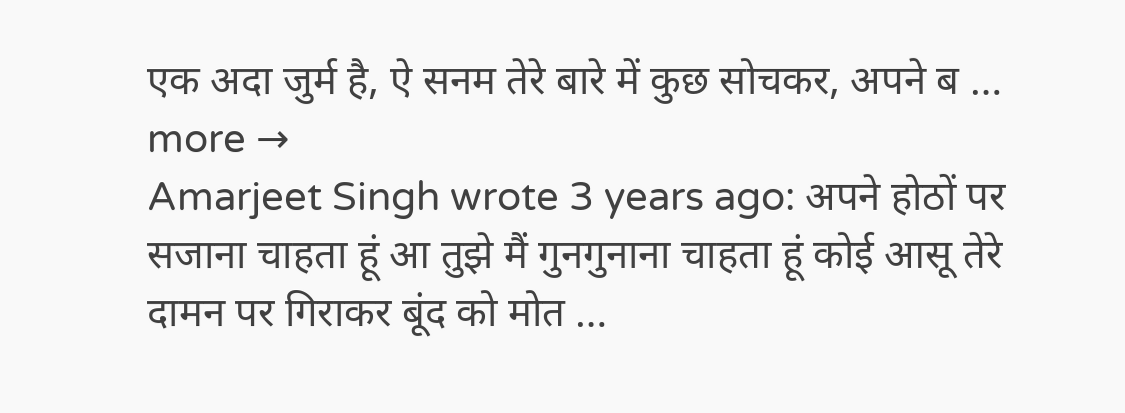एक अदा जुर्म है, ऐ सनम तेरे बारे में कुछ सोचकर, अपने ब … more →
Amarjeet Singh wrote 3 years ago: अपने होठों पर सजाना चाहता हूं आ तुझे मैं गुनगुनाना चाहता हूं कोई आसू तेरे दामन पर गिराकर बूंद को मोत …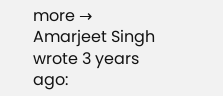more →
Amarjeet Singh wrote 3 years ago: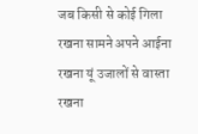जब किसी से कोई गिला रखना सामने अपने आईना रखना यूं उजालों से वास्ता रखना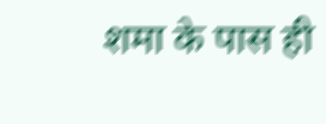शमा के पास ही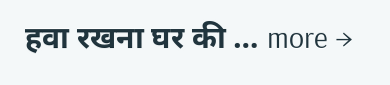हवा रखना घर की … more →